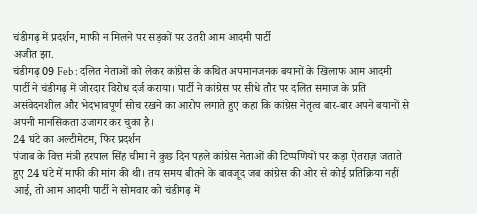चंडीगढ़ में प्रदर्शन, माफी न मिलने पर सड़कों पर उतरी आम आदमी पार्टी
अजीत झा.
चंडीगढ़ 09 Feb : दलित नेताओं को लेकर कांग्रेस के कथित अपमानजनक बयानों के खिलाफ आम आदमी पार्टी ने चंडीगढ़ में जोरदार विरोध दर्ज कराया। पार्टी ने कांग्रेस पर सीधे तौर पर दलित समाज के प्रति असंवेदनशील और भेदभावपूर्ण सोच रखने का आरोप लगाते हुए कहा कि कांग्रेस नेतृत्व बार-बार अपने बयानों से अपनी मानसिकता उजागर कर चुका है।
24 घंटे का अल्टीमेटम, फिर प्रदर्शन
पंजाब के वित्त मंत्री हरपाल सिंह चीमा ने कुछ दिन पहले कांग्रेस नेताओं की टिप्पणियों पर कड़ा ऐतराज़ जताते हुए 24 घंटे में माफी की मांग की थी। तय समय बीतने के बावजूद जब कांग्रेस की ओर से कोई प्रतिक्रिया नहीं आई, तो आम आदमी पार्टी ने सोमवार को चंडीगढ़ में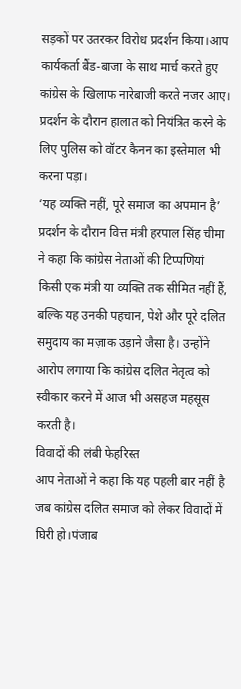सड़कों पर उतरकर विरोध प्रदर्शन किया।आप कार्यकर्ता बैंड-बाजा के साथ मार्च करते हुए कांग्रेस के खिलाफ नारेबाजी करते नजर आए। प्रदर्शन के दौरान हालात को नियंत्रित करने के लिए पुलिस को वॉटर कैनन का इस्तेमाल भी करना पड़ा।
‘यह व्यक्ति नहीं, पूरे समाज का अपमान है’
प्रदर्शन के दौरान वित्त मंत्री हरपाल सिंह चीमा ने कहा कि कांग्रेस नेताओं की टिप्पणियां किसी एक मंत्री या व्यक्ति तक सीमित नहीं हैं, बल्कि यह उनकी पहचान, पेशे और पूरे दलित समुदाय का मज़ाक उड़ाने जैसा है। उन्होंने आरोप लगाया कि कांग्रेस दलित नेतृत्व को स्वीकार करने में आज भी असहज महसूस करती है।
विवादों की लंबी फेहरिस्त
आप नेताओं ने कहा कि यह पहली बार नहीं है जब कांग्रेस दलित समाज को लेकर विवादों में घिरी हो।पंजाब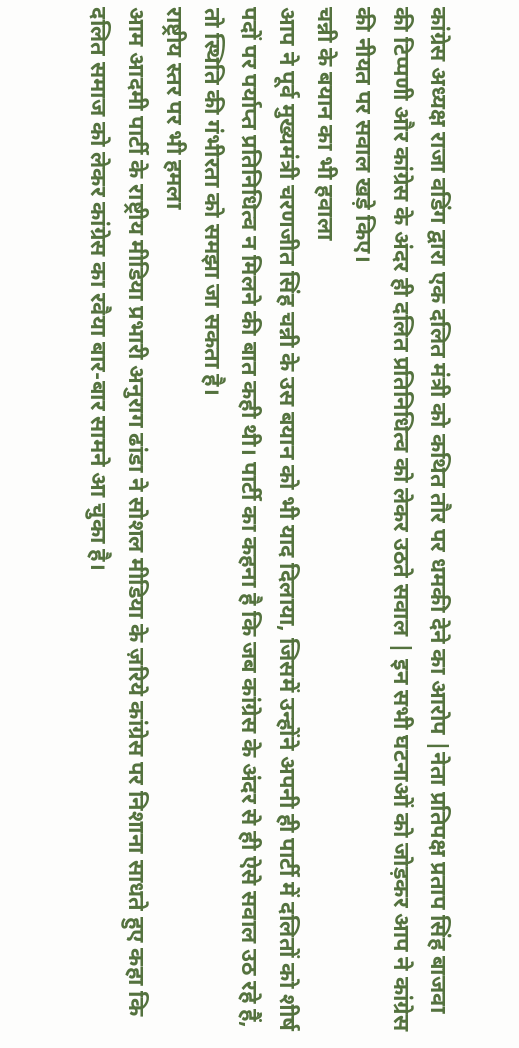कांग्रेस अध्यक्ष राजा वडिंग द्वारा एक दलित मंत्री को कथित तौर पर धमकी देने का आरोप |नेता प्रतिपक्ष प्रताप सिंह बाजवा की टिप्पणी और कांग्रेस के अंदर ही दलित प्रतिनिधित्व को लेकर उठते सवाल | इन सभी घटनाओं को जोड़कर आप ने कांग्रेस की नीयत पर सवाल खड़े किए।
चन्नी के बयान का भी हवाला
आप ने पूर्व मुख्यमंत्री चरणजीत सिंह चन्नी के उस बयान को भी याद दिलाया, जिसमें उन्होंने अपनी ही पार्टी में दलितों को शीर्ष पदों पर पर्याप्त प्रतिनिधित्व न मिलने की बात कही थी। पार्टी का कहना है कि जब कांग्रेस के अंदर से ही ऐसे सवाल उठ रहे हैं, तो स्थिति की गंभीरता को समझा जा सकता है।
राष्ट्रीय स्तर पर भी हमला
आम आदमी पार्टी के राष्ट्रीय मीडिया प्रभारी अनुराग ढांडा ने सोशल मीडिया के ज़रिये कांग्रेस पर निशाना साधते हुए कहा कि दलित समाज को लेकर कांग्रेस का रवैया बार-बार सामने आ चुका है।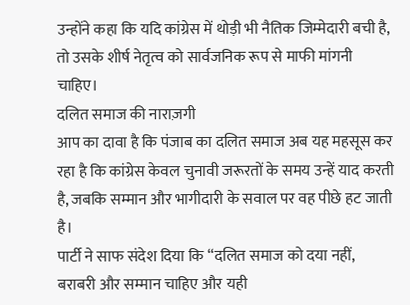उन्होंने कहा कि यदि कांग्रेस में थोड़ी भी नैतिक जिम्मेदारी बची है, तो उसके शीर्ष नेतृत्व को सार्वजनिक रूप से माफी मांगनी चाहिए।
दलित समाज की नाराज़गी
आप का दावा है कि पंजाब का दलित समाज अब यह महसूस कर रहा है कि कांग्रेस केवल चुनावी जरूरतों के समय उन्हें याद करती है, जबकि सम्मान और भागीदारी के सवाल पर वह पीछे हट जाती है।
पार्टी ने साफ संदेश दिया कि “दलित समाज को दया नहीं, बराबरी और सम्मान चाहिए और यही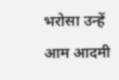भरोसा उन्हें आम आदमी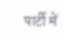पार्टी में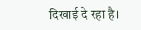दिखाई दे रहा है।